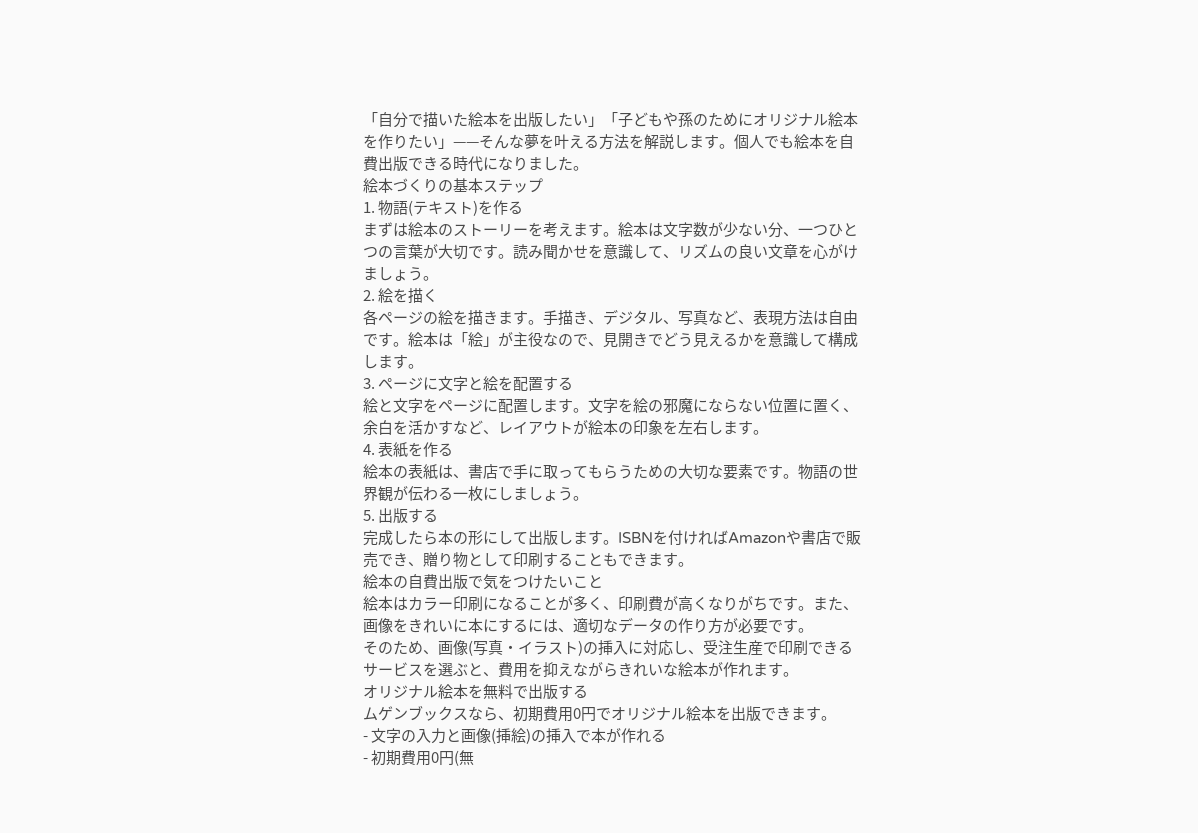「自分で描いた絵本を出版したい」「子どもや孫のためにオリジナル絵本を作りたい」——そんな夢を叶える方法を解説します。個人でも絵本を自費出版できる時代になりました。
絵本づくりの基本ステップ
1. 物語(テキスト)を作る
まずは絵本のストーリーを考えます。絵本は文字数が少ない分、一つひとつの言葉が大切です。読み聞かせを意識して、リズムの良い文章を心がけましょう。
2. 絵を描く
各ページの絵を描きます。手描き、デジタル、写真など、表現方法は自由です。絵本は「絵」が主役なので、見開きでどう見えるかを意識して構成します。
3. ページに文字と絵を配置する
絵と文字をページに配置します。文字を絵の邪魔にならない位置に置く、余白を活かすなど、レイアウトが絵本の印象を左右します。
4. 表紙を作る
絵本の表紙は、書店で手に取ってもらうための大切な要素です。物語の世界観が伝わる一枚にしましょう。
5. 出版する
完成したら本の形にして出版します。ISBNを付ければAmazonや書店で販売でき、贈り物として印刷することもできます。
絵本の自費出版で気をつけたいこと
絵本はカラー印刷になることが多く、印刷費が高くなりがちです。また、画像をきれいに本にするには、適切なデータの作り方が必要です。
そのため、画像(写真・イラスト)の挿入に対応し、受注生産で印刷できるサービスを選ぶと、費用を抑えながらきれいな絵本が作れます。
オリジナル絵本を無料で出版する
ムゲンブックスなら、初期費用0円でオリジナル絵本を出版できます。
- 文字の入力と画像(挿絵)の挿入で本が作れる
- 初期費用0円(無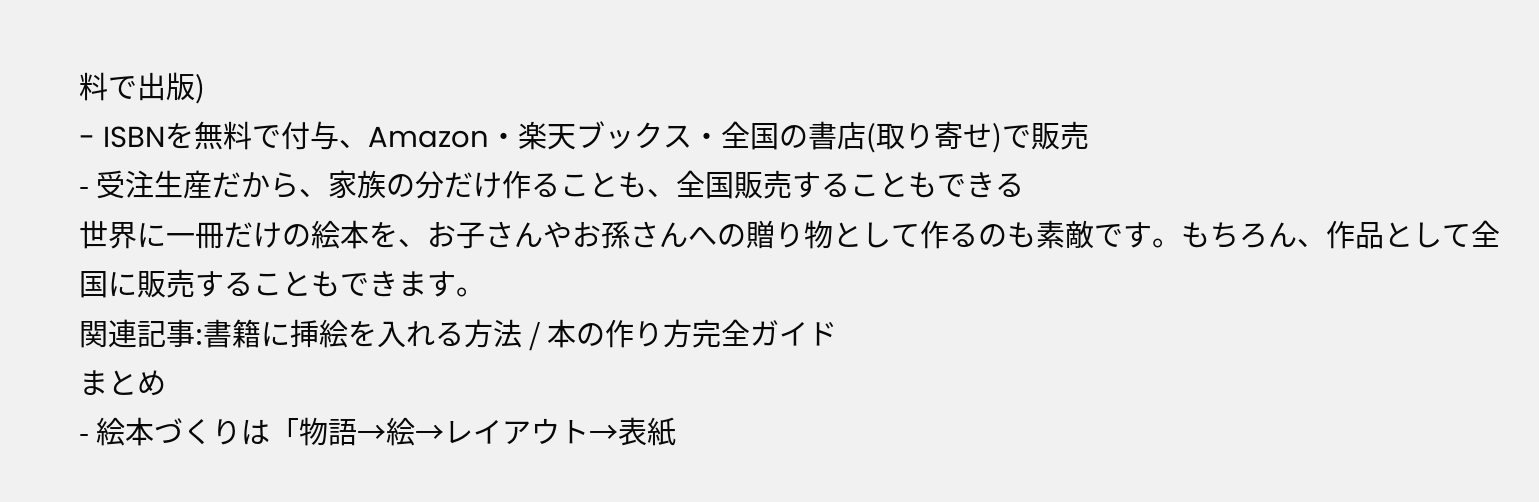料で出版)
- ISBNを無料で付与、Amazon・楽天ブックス・全国の書店(取り寄せ)で販売
- 受注生産だから、家族の分だけ作ることも、全国販売することもできる
世界に一冊だけの絵本を、お子さんやお孫さんへの贈り物として作るのも素敵です。もちろん、作品として全国に販売することもできます。
関連記事:書籍に挿絵を入れる方法 / 本の作り方完全ガイド
まとめ
- 絵本づくりは「物語→絵→レイアウト→表紙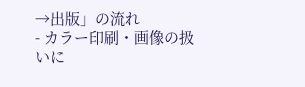→出版」の流れ
- カラー印刷・画像の扱いに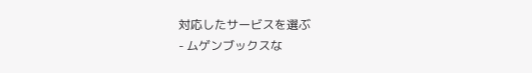対応したサービスを選ぶ
- ムゲンブックスな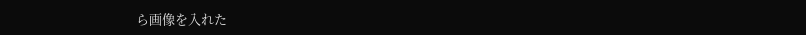ら画像を入れた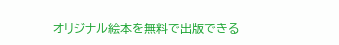オリジナル絵本を無料で出版できる